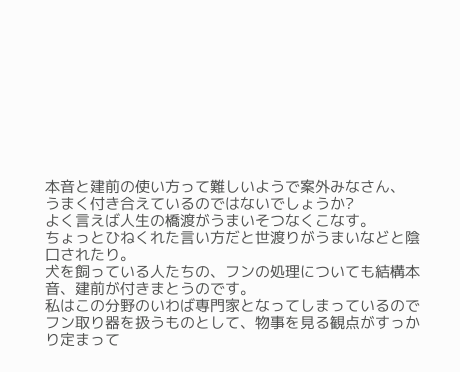本音と建前の使い方って難しいようで案外みなさん、
うまく付き合えているのではないでしょうか?
よく言えば人生の橋渡がうまいそつなくこなす。
ちょっとひねくれた言い方だと世渡りがうまいなどと陰口されたり。
犬を飼っている人たちの、フンの処理についても結構本音、建前が付きまとうのです。
私はこの分野のいわば専門家となってしまっているので
フン取り器を扱うものとして、物事を見る観点がすっかり定まって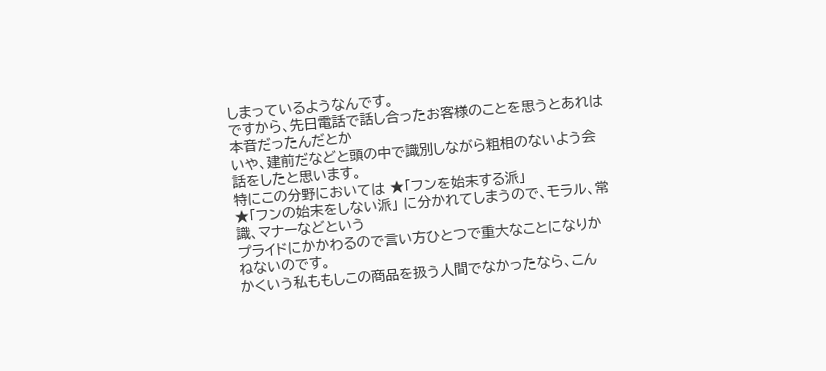しまっているようなんです。
ですから、先日電話で話し合ったお客様のことを思うとあれは本音だったんだとか
いや、建前だなどと頭の中で識別しながら粗相のないよう会話をしたと思います。
特にこの分野においては ★「フンを始末する派」
★「フンの始末をしない派」 に分かれてしまうので、モラル、常識、マナーなどという
プライドにかかわるので言い方ひとつで重大なことになりかねないのです。
かくいう私ももしこの商品を扱う人間でなかったなら、こん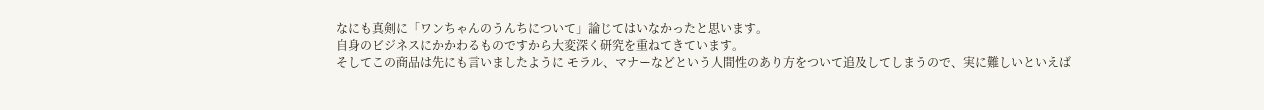なにも真剣に「ワンちゃんのうんちについて」論じてはいなかったと思います。
自身のビジネスにかかわるものですから大変深く研究を重ねてきています。
そしてこの商品は先にも言いましたように モラル、マナーなどという人間性のあり方をついて追及してしまうので、実に難しいといえば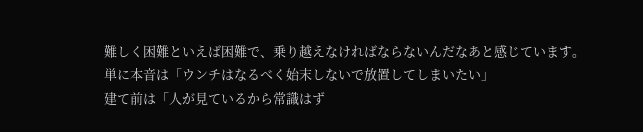難しく困難といえば困難で、乗り越えなければならないんだなあと感じています。
単に本音は「ウンチはなるべく始末しないで放置してしまいたい」
建て前は「人が見ているから常識はず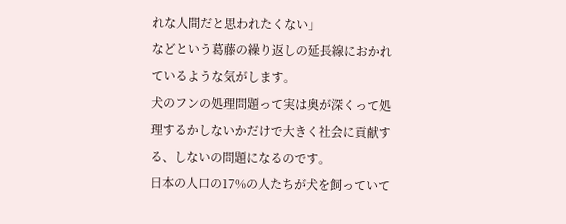れな人間だと思われたくない」
などという葛藤の繰り返しの延長線におかれているような気がします。
犬のフンの処理問題って実は奥が深くって処理するかしないかだけで大きく社会に貢献する、しないの問題になるのです。
日本の人口の17%の人たちが犬を飼っていて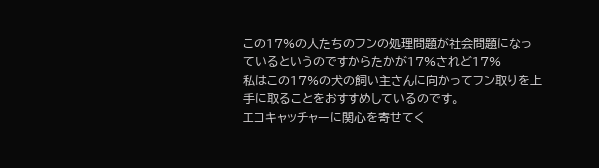この17%の人たちのフンの処理問題が社会問題になっているというのですからたかが17%されど17%
私はこの17%の犬の飼い主さんに向かってフン取りを上手に取ることをおすすめしているのです。
エコキャッチャーに関心を寄せてく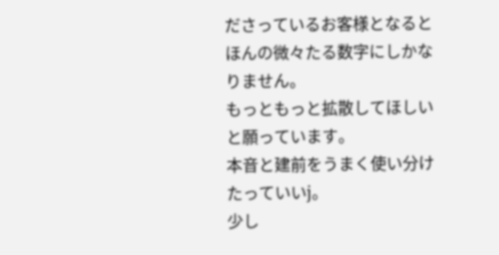ださっているお客様となるとほんの微々たる数字にしかなりません。
もっともっと拡散してほしいと願っています。
本音と建前をうまく使い分けたっていいj。
少し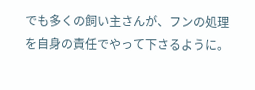でも多くの飼い主さんが、フンの処理を自身の責任でやって下さるように。